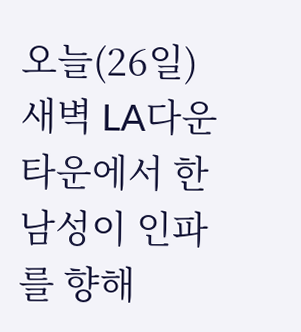오늘(26일) 새벽 LA다운타운에서 한 남성이 인파를 향해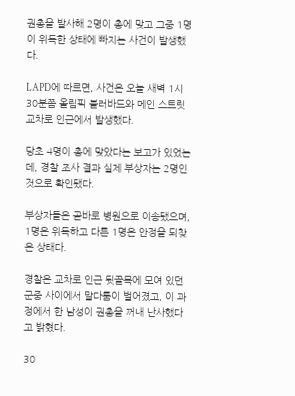권총을 발사해 2명이 총에 맞고 그중 1명이 위독한 상태에 빠지는 사건이 발생했다.

LAPD에 따르면, 사건은 오늘 새벽 1시 30분쯤 올림픽 블러바드와 메인 스트릿 교차로 인근에서 발생했다.

당초 4명이 총에 맞았다는 보고가 있었는데, 경찰 조사 결과 실제 부상자는 2명인 것으로 확인됐다.

부상자들은 곧바로 병원으로 이송됐으며, 1명은 위독하고 다른 1명은 안정을 되찾은 상태다.

경찰은 교차로 인근 뒷골목에 모여 있던 군중 사이에서 말다툼이 벌어졌고, 이 과정에서 한 남성이 권총을 꺼내 난사했다고 밝혔다.

30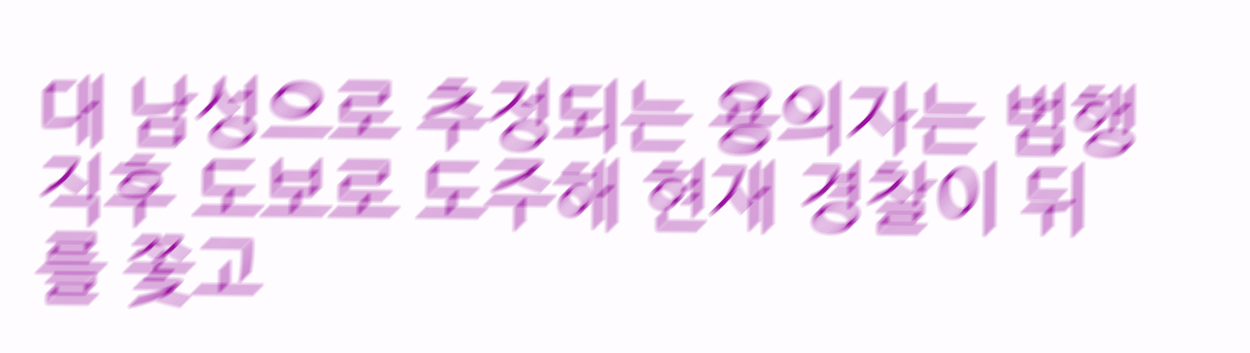대 남성으로 추정되는 용의자는 범행 직후 도보로 도주해 현재 경찰이 뒤를 쫓고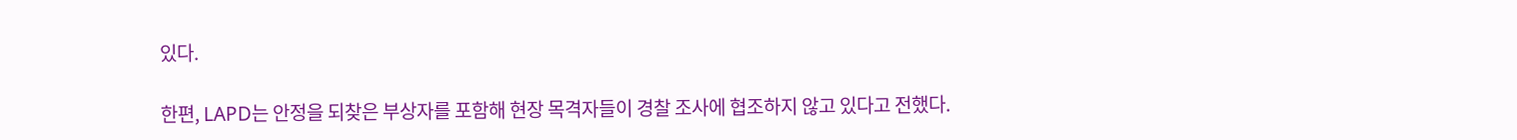있다.

한편, LAPD는 안정을 되찾은 부상자를 포함해 현장 목격자들이 경찰 조사에 협조하지 않고 있다고 전했다.